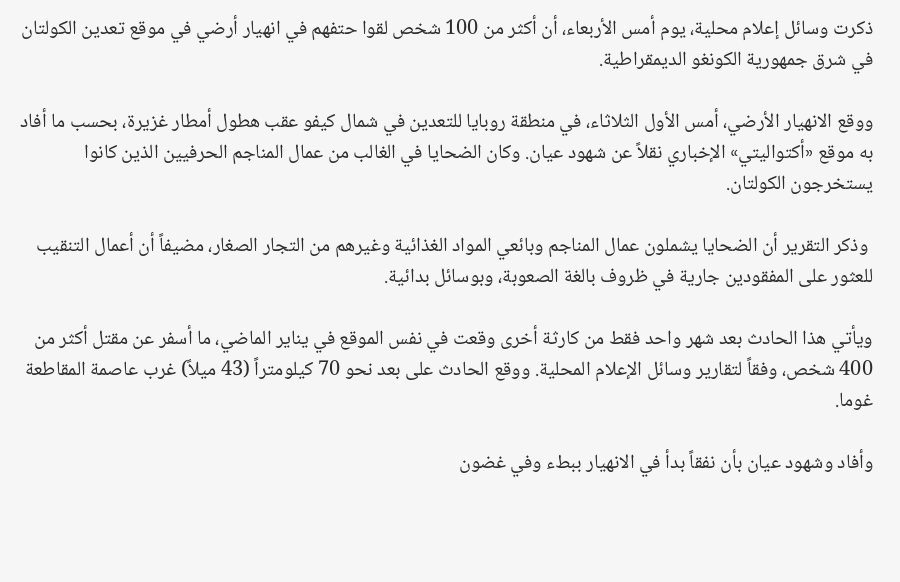ذكرت وسائل إعلام محلية، يوم أمس الأربعاء، أن أكثر من 100 شخص لقوا حتفهم في انهيار أرضي في موقع تعدين الكولتان في شرق جمهورية الكونغو الديمقراطية.

ووقع الانهيار الأرضي، أمس الأول الثلاثاء، في منطقة روبايا للتعدين في شمال كيفو عقب هطول أمطار غزيرة، بحسب ما أفاد به موقع «أكتواليتي» الإخباري نقلاً عن شهود عيان. وكان الضحايا في الغالب من عمال المناجم الحرفيين الذين كانوا يستخرجون الكولتان.

 وذكر التقرير أن الضحايا يشملون عمال المناجم وبائعي المواد الغذائية وغيرهم من التجار الصغار، مضيفاً أن أعمال التنقيب للعثور على المفقودين جارية في ظروف بالغة الصعوبة، وبوسائل بدائية.

ويأتي هذا الحادث بعد شهر واحد فقط من كارثة أخرى وقعت في نفس الموقع في يناير الماضي، ما أسفر عن مقتل أكثر من 400 شخص، وفقاً لتقارير وسائل الإعلام المحلية. ووقع الحادث على بعد نحو 70 كيلومتراً (43 ميلاً) غرب عاصمة المقاطعة غوما.

وأفاد وشهود عيان بأن نفقاً بدأ في الانهيار ببطء وفي غضون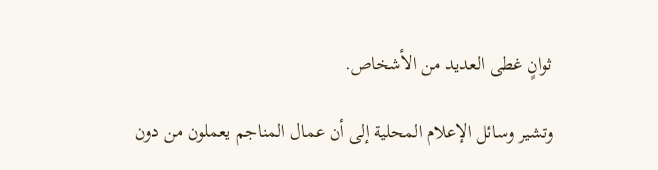ثوانٍ غطى العديد من الأشخاص.

وتشير وسائل الإعلام المحلية إلى أن عمال المناجم يعملون من دون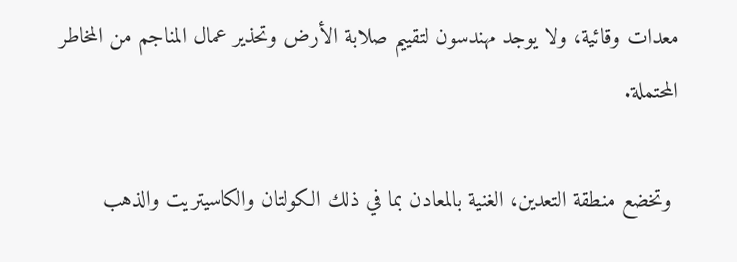معدات وقائية، ولا يوجد مهندسون لتقييم صلابة الأرض وتحذير عمال المناجم من المخاطر المحتملة.

 وتخضع منطقة التعدين، الغنية بالمعادن بما في ذلك الكولتان والكاسيتريت والذهب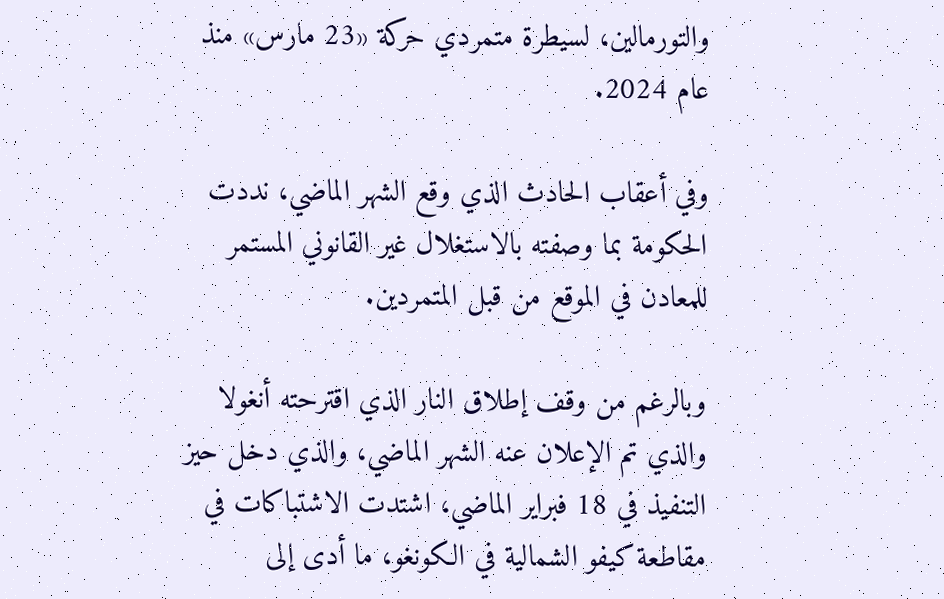والتورمالين، لسيطرة متمردي حركة «23 مارس» منذ عام 2024.

وفي أعقاب الحادث الذي وقع الشهر الماضي، نددت الحكومة بما وصفته بالاستغلال غير القانوني المستمر للمعادن في الموقع من قبل المتمردين.

وبالرغم من وقف إطلاق النار الذي اقترحته أنغولا والذي تم الإعلان عنه الشهر الماضي، والذي دخل حيز التنفيذ في 18 فبراير الماضي، اشتدت الاشتباكات في مقاطعة كيفو الشمالية في الكونغو، ما أدى إلى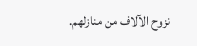نزوح الآلاف من منازلهم.